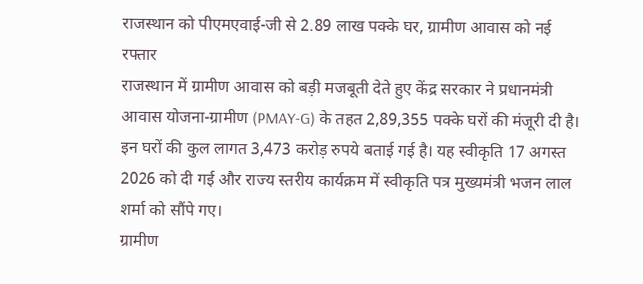राजस्थान को पीएमएवाई-जी से 2.89 लाख पक्के घर, ग्रामीण आवास को नई रफ्तार
राजस्थान में ग्रामीण आवास को बड़ी मजबूती देते हुए केंद्र सरकार ने प्रधानमंत्री आवास योजना-ग्रामीण (PMAY-G) के तहत 2,89,355 पक्के घरों की मंजूरी दी है। इन घरों की कुल लागत 3,473 करोड़ रुपये बताई गई है। यह स्वीकृति 17 अगस्त 2026 को दी गई और राज्य स्तरीय कार्यक्रम में स्वीकृति पत्र मुख्यमंत्री भजन लाल शर्मा को सौंपे गए।
ग्रामीण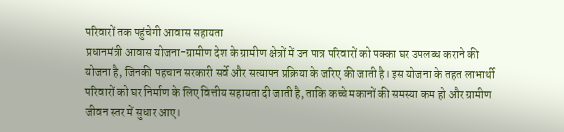परिवारों तक पहुंचेगी आवास सहायता
प्रधानमंत्री आवास योजना-ग्रामीण देश के ग्रामीण क्षेत्रों में उन पात्र परिवारों को पक्का घर उपलब्ध कराने की योजना है, जिनकी पहचान सरकारी सर्वे और सत्यापन प्रक्रिया के जरिए की जाती है। इस योजना के तहत लाभार्थी परिवारों को घर निर्माण के लिए वित्तीय सहायता दी जाती है, ताकि कच्चे मकानों की समस्या कम हो और ग्रामीण जीवन स्तर में सुधार आए।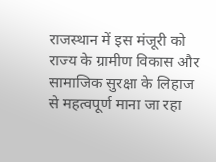राजस्थान में इस मंजूरी को राज्य के ग्रामीण विकास और सामाजिक सुरक्षा के लिहाज से महत्वपूर्ण माना जा रहा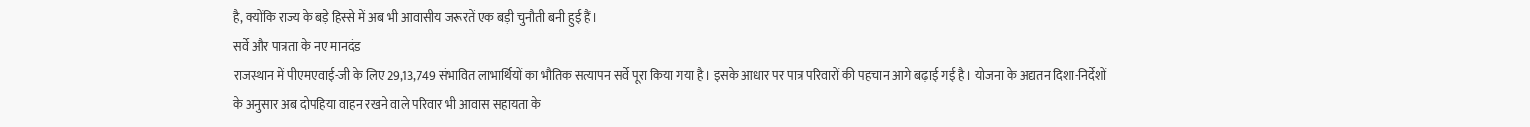है, क्योंकि राज्य के बड़े हिस्से में अब भी आवासीय जरूरतें एक बड़ी चुनौती बनी हुई हैं।
सर्वे और पात्रता के नए मानदंड
राजस्थान में पीएमएवाई-जी के लिए 29,13,749 संभावित लाभार्थियों का भौतिक सत्यापन सर्वे पूरा किया गया है। इसके आधार पर पात्र परिवारों की पहचान आगे बढ़ाई गई है। योजना के अद्यतन दिशा-निर्देशों के अनुसार अब दोपहिया वाहन रखने वाले परिवार भी आवास सहायता के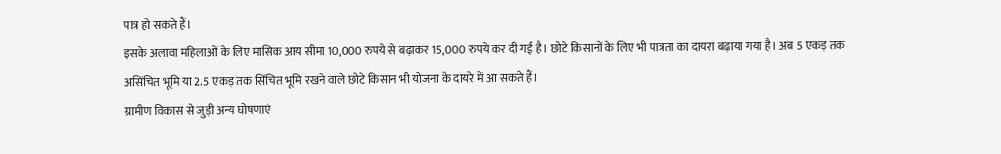पात्र हो सकते हैं।
इसके अलावा महिलाओं के लिए मासिक आय सीमा 10,000 रुपये से बढ़ाकर 15,000 रुपये कर दी गई है। छोटे किसानों के लिए भी पात्रता का दायरा बढ़ाया गया है। अब 5 एकड़ तक असिंचित भूमि या 2.5 एकड़ तक सिंचित भूमि रखने वाले छोटे किसान भी योजना के दायरे में आ सकते हैं।
ग्रामीण विकास से जुड़ी अन्य घोषणाएं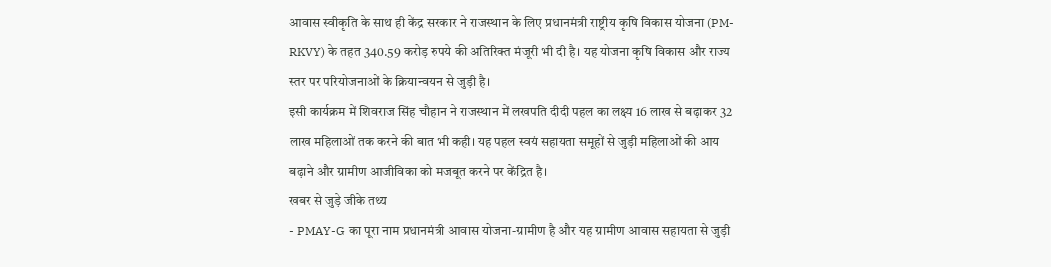आवास स्वीकृति के साथ ही केंद्र सरकार ने राजस्थान के लिए प्रधानमंत्री राष्ट्रीय कृषि विकास योजना (PM-RKVY) के तहत 340.59 करोड़ रुपये की अतिरिक्त मंजूरी भी दी है। यह योजना कृषि विकास और राज्य स्तर पर परियोजनाओं के क्रियान्वयन से जुड़ी है।
इसी कार्यक्रम में शिवराज सिंह चौहान ने राजस्थान में लखपति दीदी पहल का लक्ष्य 16 लाख से बढ़ाकर 32 लाख महिलाओं तक करने की बात भी कही। यह पहल स्वयं सहायता समूहों से जुड़ी महिलाओं की आय बढ़ाने और ग्रामीण आजीविका को मजबूत करने पर केंद्रित है।
खबर से जुड़े जीके तथ्य
- PMAY-G का पूरा नाम प्रधानमंत्री आवास योजना-ग्रामीण है और यह ग्रामीण आवास सहायता से जुड़ी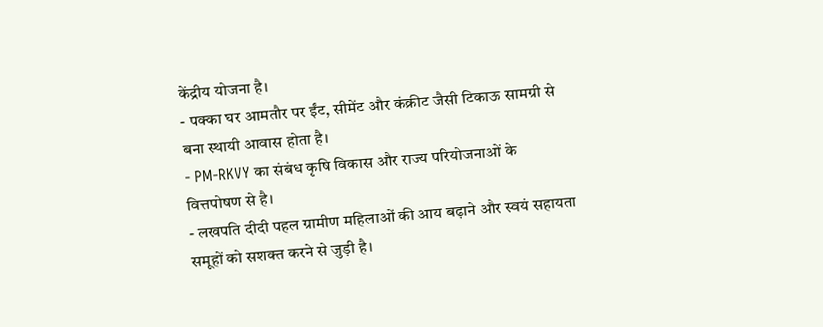केंद्रीय योजना है।
- पक्का घर आमतौर पर ईंट, सीमेंट और कंक्रीट जैसी टिकाऊ सामग्री से बना स्थायी आवास होता है।
- PM-RKVY का संबंध कृषि विकास और राज्य परियोजनाओं के वित्तपोषण से है।
- लखपति दीदी पहल ग्रामीण महिलाओं की आय बढ़ाने और स्वयं सहायता समूहों को सशक्त करने से जुड़ी है।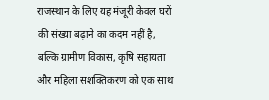राजस्थान के लिए यह मंजूरी केवल घरों की संख्या बढ़ाने का कदम नहीं है, बल्कि ग्रामीण विकास, कृषि सहायता और महिला सशक्तिकरण को एक साथ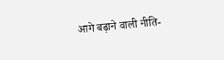आगे बढ़ाने वाली नीति-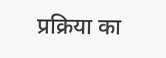प्रक्रिया का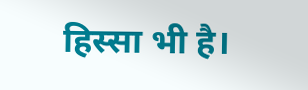हिस्सा भी है।